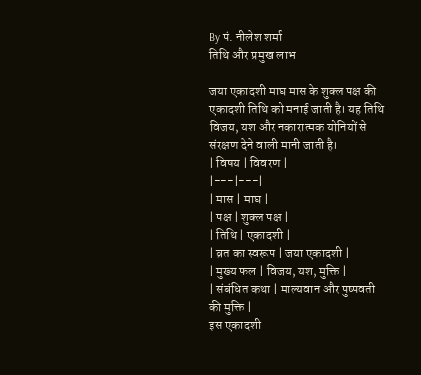By पं. नीलेश शर्मा
तिथि और प्रमुख लाभ

जया एकादशी माघ मास के शुक्ल पक्ष की एकादशी तिथि को मनाई जाती है। यह तिथि विजय, यश और नकारात्मक योनियों से संरक्षण देने वाली मानी जाती है।
| विषय | विवरण |
|---|---|
| मास | माघ |
| पक्ष | शुक्ल पक्ष |
| तिथि | एकादशी |
| व्रत का स्वरूप | जया एकादशी |
| मुख्य फल | विजय, यश, मुक्ति |
| संबंधित कथा | माल्यवान और पुष्पवती की मुक्ति |
इस एकादशी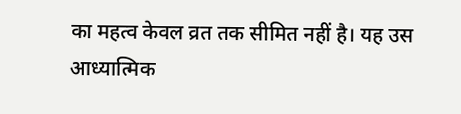का महत्व केवल व्रत तक सीमित नहीं है। यह उस आध्यात्मिक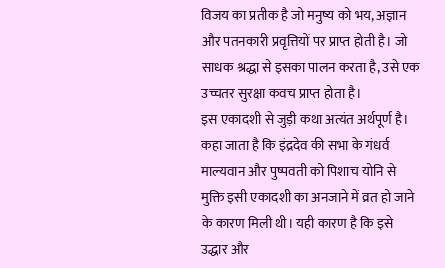विजय का प्रतीक है जो मनुष्य को भय, अज्ञान और पतनकारी प्रवृत्तियों पर प्राप्त होती है। जो साधक श्रद्धा से इसका पालन करता है, उसे एक उच्चतर सुरक्षा कवच प्राप्त होता है।
इस एकादशी से जुड़ी कथा अत्यंत अर्थपूर्ण है। कहा जाता है कि इंद्रदेव की सभा के गंधर्व माल्यवान और पुष्पवती को पिशाच योनि से मुक्ति इसी एकादशी का अनजाने में व्रत हो जाने के कारण मिली थी। यही कारण है कि इसे उद्धार और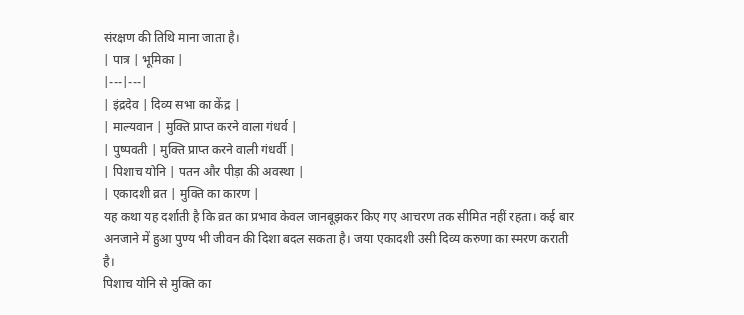संरक्षण की तिथि माना जाता है।
| पात्र | भूमिका |
|---|---|
| इंद्रदेव | दिव्य सभा का केंद्र |
| माल्यवान | मुक्ति प्राप्त करने वाला गंधर्व |
| पुष्पवती | मुक्ति प्राप्त करने वाली गंधर्वी |
| पिशाच योनि | पतन और पीड़ा की अवस्था |
| एकादशी व्रत | मुक्ति का कारण |
यह कथा यह दर्शाती है कि व्रत का प्रभाव केवल जानबूझकर किए गए आचरण तक सीमित नहीं रहता। कई बार अनजाने में हुआ पुण्य भी जीवन की दिशा बदल सकता है। जया एकादशी उसी दिव्य करुणा का स्मरण कराती है।
पिशाच योनि से मुक्ति का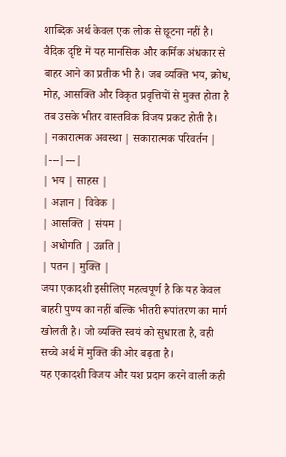शाब्दिक अर्थ केवल एक लोक से छूटना नहीं है। वैदिक दृष्टि में यह मानसिक और कर्मिक अंधकार से बाहर आने का प्रतीक भी है। जब व्यक्ति भय, क्रोध, मोह, आसक्ति और विकृत प्रवृत्तियों से मुक्त होता है तब उसके भीतर वास्तविक विजय प्रकट होती है।
| नकारात्मक अवस्था | सकारात्मक परिवर्तन |
|---|---|
| भय | साहस |
| अज्ञान | विवेक |
| आसक्ति | संयम |
| अधोगति | उन्नति |
| पतन | मुक्ति |
जया एकादशी इसीलिए महत्वपूर्ण है कि यह केवल बाहरी पुण्य का नहीं बल्कि भीतरी रूपांतरण का मार्ग खोलती है। जो व्यक्ति स्वयं को सुधारता है, वही सच्चे अर्थ में मुक्ति की ओर बढ़ता है।
यह एकादशी विजय और यश प्रदान करने वाली कही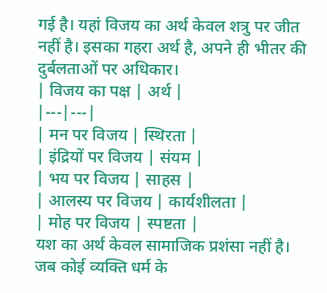गई है। यहां विजय का अर्थ केवल शत्रु पर जीत नहीं है। इसका गहरा अर्थ है, अपने ही भीतर की दुर्बलताओं पर अधिकार।
| विजय का पक्ष | अर्थ |
|---|---|
| मन पर विजय | स्थिरता |
| इंद्रियों पर विजय | संयम |
| भय पर विजय | साहस |
| आलस्य पर विजय | कार्यशीलता |
| मोह पर विजय | स्पष्टता |
यश का अर्थ केवल सामाजिक प्रशंसा नहीं है। जब कोई व्यक्ति धर्म के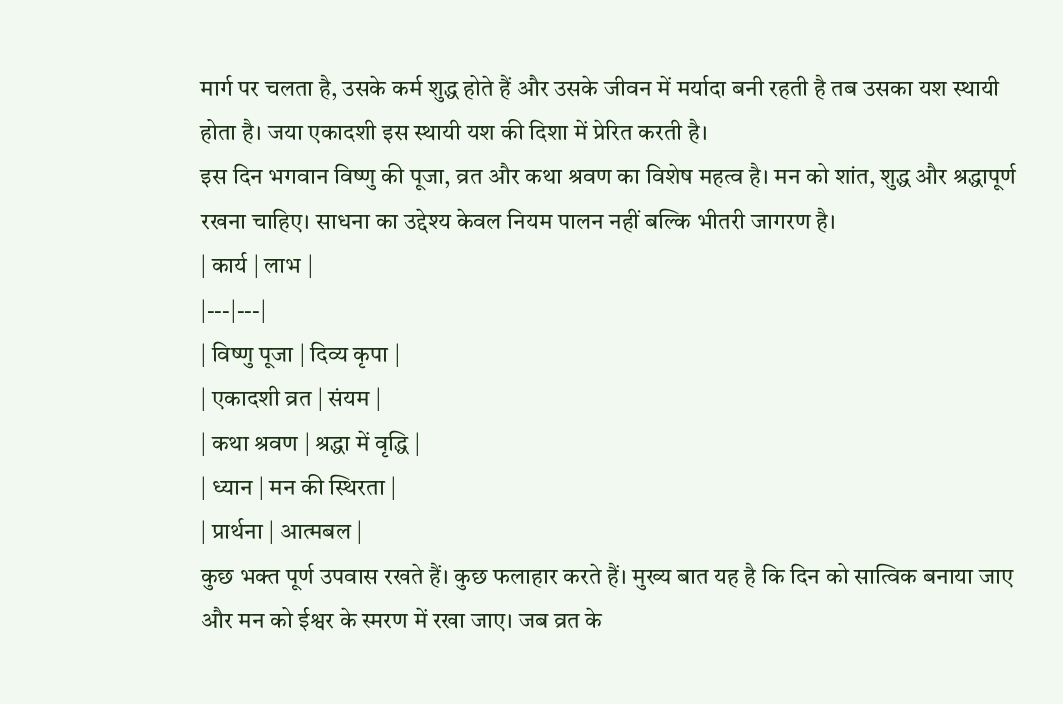मार्ग पर चलता है, उसके कर्म शुद्ध होते हैं और उसके जीवन में मर्यादा बनी रहती है तब उसका यश स्थायी होता है। जया एकादशी इस स्थायी यश की दिशा में प्रेरित करती है।
इस दिन भगवान विष्णु की पूजा, व्रत और कथा श्रवण का विशेष महत्व है। मन को शांत, शुद्ध और श्रद्धापूर्ण रखना चाहिए। साधना का उद्देश्य केवल नियम पालन नहीं बल्कि भीतरी जागरण है।
| कार्य | लाभ |
|---|---|
| विष्णु पूजा | दिव्य कृपा |
| एकादशी व्रत | संयम |
| कथा श्रवण | श्रद्धा में वृद्धि |
| ध्यान | मन की स्थिरता |
| प्रार्थना | आत्मबल |
कुछ भक्त पूर्ण उपवास रखते हैं। कुछ फलाहार करते हैं। मुख्य बात यह है कि दिन को सात्विक बनाया जाए और मन को ईश्वर के स्मरण में रखा जाए। जब व्रत के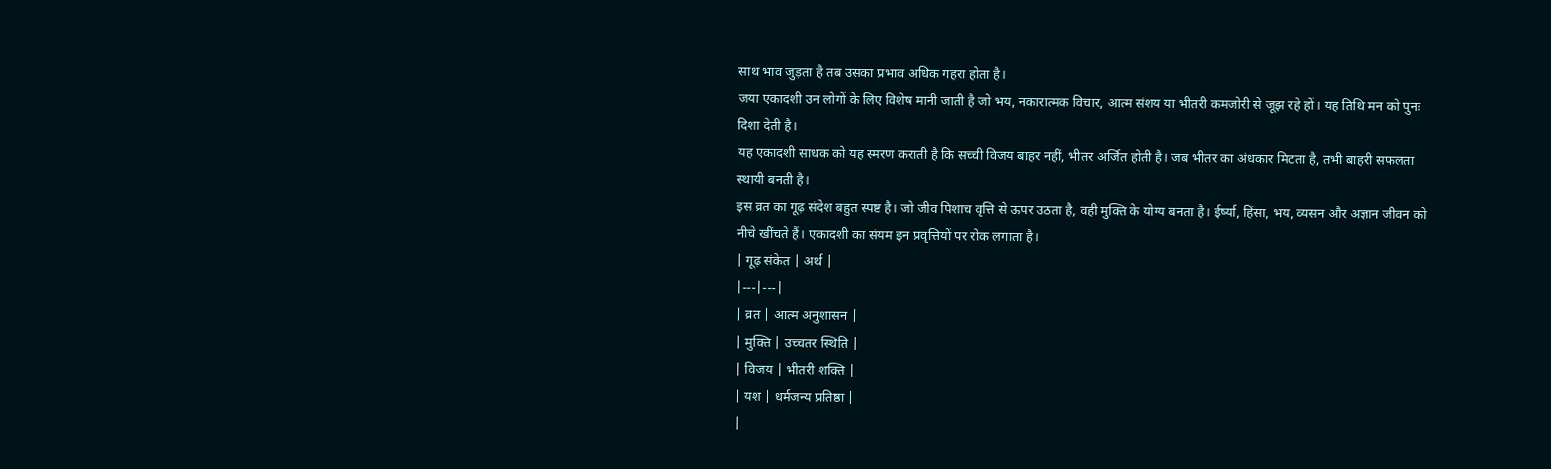साथ भाव जुड़ता है तब उसका प्रभाव अधिक गहरा होता है।
जया एकादशी उन लोगों के लिए विशेष मानी जाती है जो भय, नकारात्मक विचार, आत्म संशय या भीतरी कमजोरी से जूझ रहे हों। यह तिथि मन को पुनः दिशा देती है।
यह एकादशी साधक को यह स्मरण कराती है कि सच्ची विजय बाहर नहीं, भीतर अर्जित होती है। जब भीतर का अंधकार मिटता है, तभी बाहरी सफलता स्थायी बनती है।
इस व्रत का गूढ़ संदेश बहुत स्पष्ट है। जो जीव पिशाच वृत्ति से ऊपर उठता है, वही मुक्ति के योग्य बनता है। ईर्ष्या, हिंसा, भय, व्यसन और अज्ञान जीवन को नीचे खींचते हैं। एकादशी का संयम इन प्रवृत्तियों पर रोक लगाता है।
| गूढ़ संकेत | अर्थ |
|---|---|
| व्रत | आत्म अनुशासन |
| मुक्ति | उच्चतर स्थिति |
| विजय | भीतरी शक्ति |
| यश | धर्मजन्य प्रतिष्ठा |
|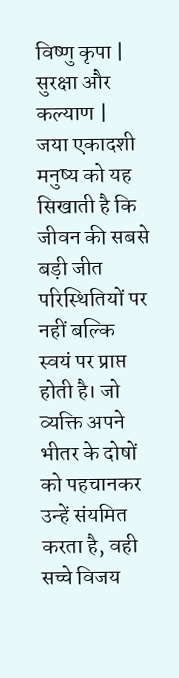विष्णु कृपा | सुरक्षा और कल्याण |
जया एकादशी मनुष्य को यह सिखाती है कि जीवन की सबसे बड़ी जीत परिस्थितियों पर नहीं बल्कि स्वयं पर प्राप्त होती है। जो व्यक्ति अपने भीतर के दोषों को पहचानकर उन्हें संयमित करता है, वही सच्चे विजय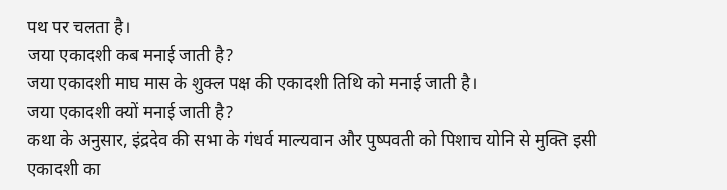पथ पर चलता है।
जया एकादशी कब मनाई जाती है?
जया एकादशी माघ मास के शुक्ल पक्ष की एकादशी तिथि को मनाई जाती है।
जया एकादशी क्यों मनाई जाती है?
कथा के अनुसार, इंद्रदेव की सभा के गंधर्व माल्यवान और पुष्पवती को पिशाच योनि से मुक्ति इसी एकादशी का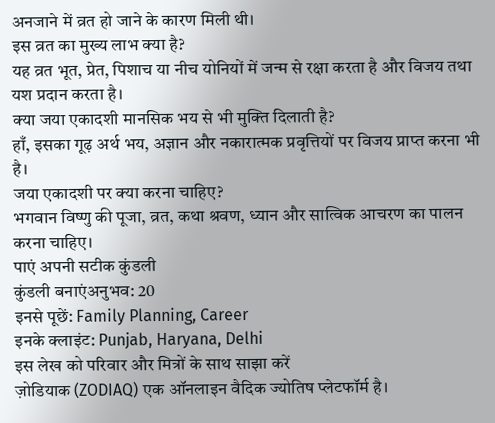अनजाने में व्रत हो जाने के कारण मिली थी।
इस व्रत का मुख्य लाभ क्या है?
यह व्रत भूत, प्रेत, पिशाच या नीच योनियों में जन्म से रक्षा करता है और विजय तथा यश प्रदान करता है।
क्या जया एकादशी मानसिक भय से भी मुक्ति दिलाती है?
हाँ, इसका गूढ़ अर्थ भय, अज्ञान और नकारात्मक प्रवृत्तियों पर विजय प्राप्त करना भी है।
जया एकादशी पर क्या करना चाहिए?
भगवान विष्णु की पूजा, व्रत, कथा श्रवण, ध्यान और सात्विक आचरण का पालन करना चाहिए।
पाएं अपनी सटीक कुंडली
कुंडली बनाएंअनुभव: 20
इनसे पूछें: Family Planning, Career
इनके क्लाइंट: Punjab, Haryana, Delhi
इस लेख को परिवार और मित्रों के साथ साझा करें
ज़ोडियाक (ZODIAQ) एक ऑनलाइन वैदिक ज्योतिष प्लेटफॉर्म है।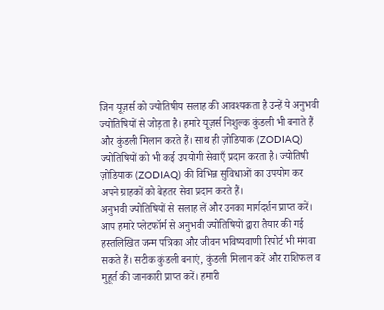जिन यूज़र्स को ज्योतिषीय सलाह की आवश्यकता है उन्हें ये अनुभवी ज्योतिषियों से जोड़ता है। हमारे यूज़र्स निशुल्क कुंडली भी बनाते हैं और कुंडली मिलान करते हैं। साथ ही ज़ोडियाक (ZODIAQ) ज्योतिषियों को भी कई उपयोगी सेवाएँ प्रदान करता है। ज्योतिषी ज़ोडियाक (ZODIAQ) की विभिन्न सुविधाओं का उपयोग कर अपने ग्राहकों को बेहतर सेवा प्रदान करते हैं।
अनुभवी ज्योतिषियों से सलाह लें और उनका मार्गदर्शन प्राप्त करें। आप हमारे प्लेटफॉर्म से अनुभवी ज्योतिषियों द्वारा तैयार की गई हस्तलिखित जन्म पत्रिका और जीवन भविष्यवाणी रिपोर्ट भी मंगवा सकते हैं। सटीक कुंडली बनाएं, कुंडली मिलान करें और राशिफल व मुहूर्त की जानकारी प्राप्त करें। हमारी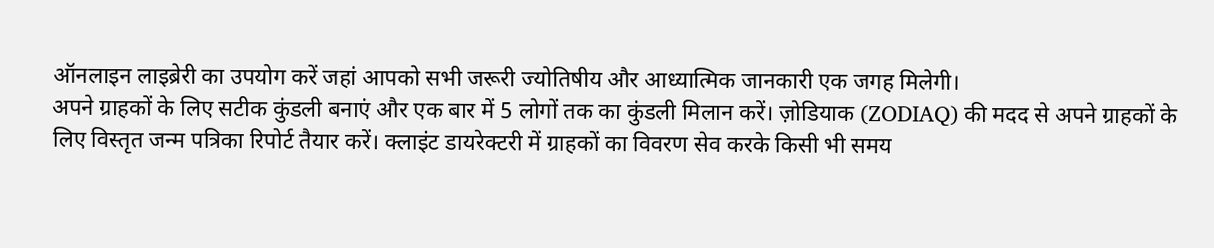ऑनलाइन लाइब्रेरी का उपयोग करें जहां आपको सभी जरूरी ज्योतिषीय और आध्यात्मिक जानकारी एक जगह मिलेगी।
अपने ग्राहकों के लिए सटीक कुंडली बनाएं और एक बार में 5 लोगों तक का कुंडली मिलान करें। ज़ोडियाक (ZODIAQ) की मदद से अपने ग्राहकों के लिए विस्तृत जन्म पत्रिका रिपोर्ट तैयार करें। क्लाइंट डायरेक्टरी में ग्राहकों का विवरण सेव करके किसी भी समय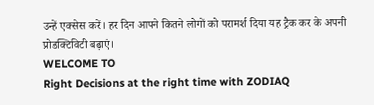उन्हें एक्सेस करें। हर दिन आपने कितने लोगों को परामर्श दिया यह ट्रैक कर के अपनी प्रोडक्टिविटी बढ़ाएं।
WELCOME TO
Right Decisions at the right time with ZODIAQ